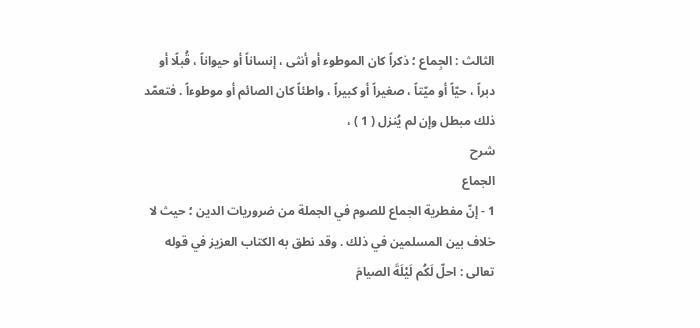الثالث : الجِماع ؛ ذكراً كان الموطوء أو أنثى ، إنساناً أو حيواناً ، قُبلًا أو دبراً ، حيّاً أو ميّتاً ، صغيراً أو كبيراً ، واطئاً كان الصائم أو موطوءاً . فتعمّد ذلك مبطل وإن لم يُنزل ( 1 ) ،
شرح
الجماع
1 - إنّ مفطرية الجماع للصوم في الجملة من ضروريات الدين ؛ حيث لا خلاف بين المسلمين في ذلك . وقد نطق به الكتاب العزيز في قوله تعالى : احلّ لَكُم لَيْلَةَ الصيامَ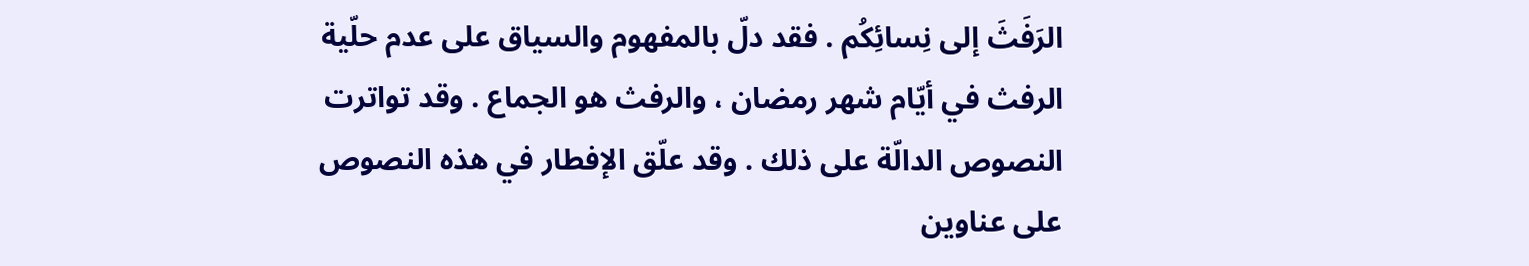الرَفَثَ إلى نِسائِكُم . فقد دلّ بالمفهوم والسياق على عدم حلّية الرفث في أيّام شهر رمضان ، والرفث هو الجماع . وقد تواترت النصوص الدالّة على ذلك . وقد علّق الإفطار في هذه النصوص على عناوين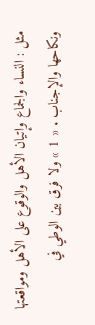مثل : النساء والجماع وإتيان الأهل والوقوع على الأهل ومواقعتها ونكاحها والإجناب . « 1 » ولا فرق بين الوطي في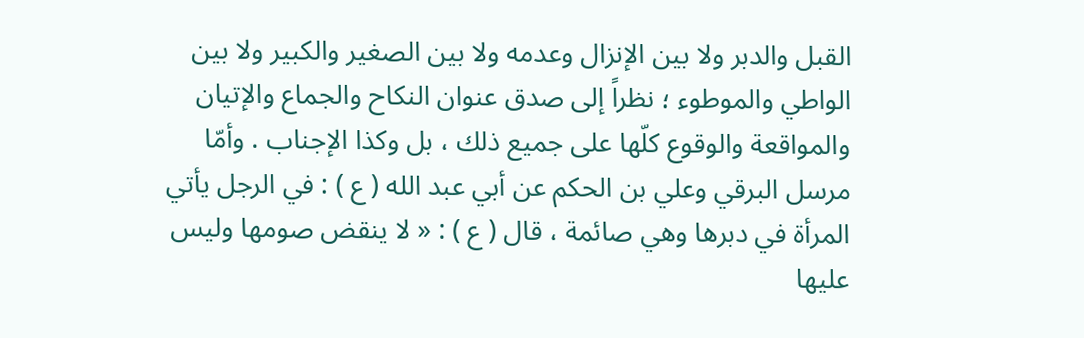القبل والدبر ولا بين الإنزال وعدمه ولا بين الصغير والكبير ولا بين الواطي والموطوء ؛ نظراً إلى صدق عنوان النكاح والجماع والإتيان والمواقعة والوقوع كلّها على جميع ذلك ، بل وكذا الإجناب . وأمّا مرسل البرقي وعلي بن الحكم عن أبي عبد الله ( ع ) : في الرجل يأتي المرأة في دبرها وهي صائمة ، قال ( ع ) : « لا ينقض صومها وليس عليها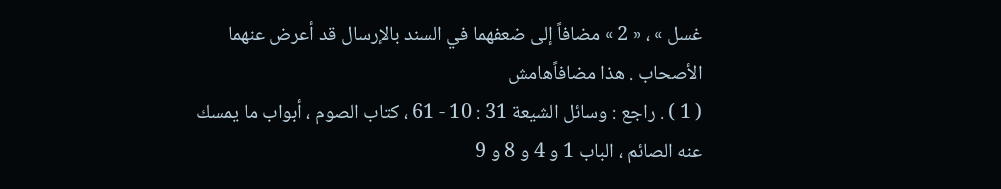غسل » ، « 2 » مضافاً إلى ضعفهما في السند بالإرسال قد أعرض عنهما الأصحاب . هذا مضافاًهامش
( 1 ) . راجع : وسائل الشيعة 31 : 10 - 61 ، كتاب الصوم ، أبواب ما يمسك عنه الصائم ، الباب 1 و 4 و 8 و 9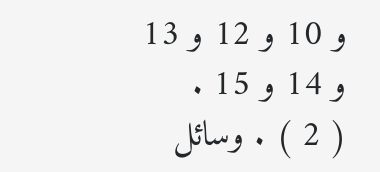و 10 و 12 و 13 و 14 و 15 .
( 2 ) . وسائل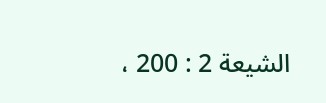الشيعة 2 : 200 ،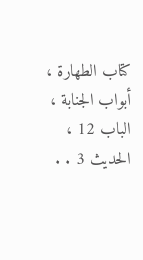كتاب الطهارة ، أبواب الجنابة ، الباب 12 ، الحديث 3 . .